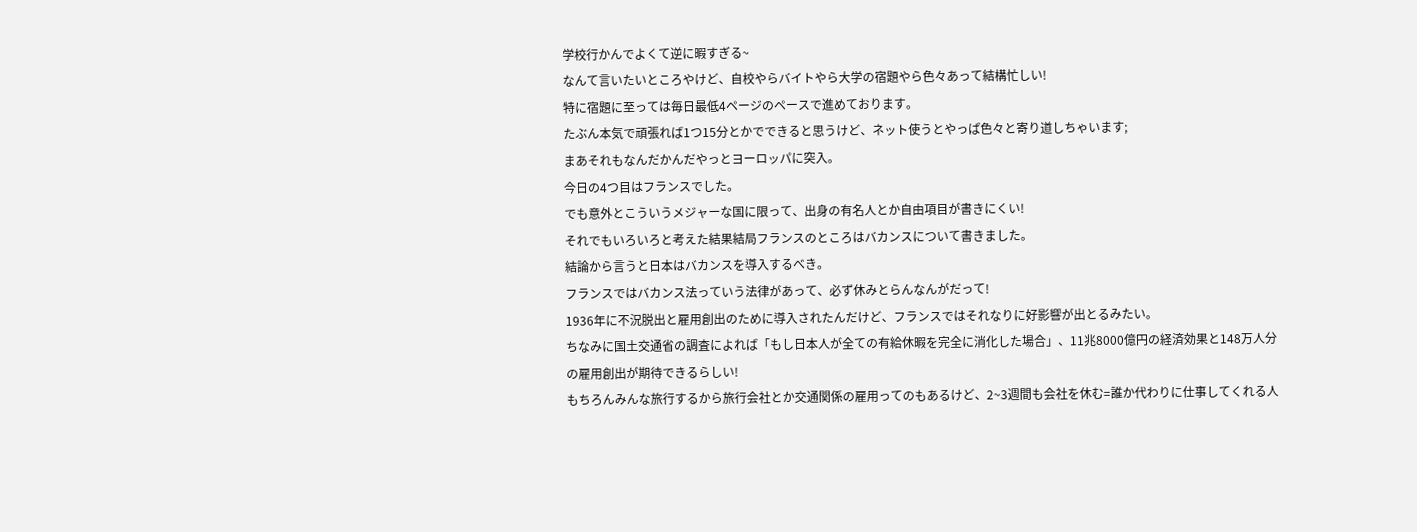学校行かんでよくて逆に暇すぎる~
なんて言いたいところやけど、自校やらバイトやら大学の宿題やら色々あって結構忙しい!
特に宿題に至っては毎日最低4ページのペースで進めております。
たぶん本気で頑張れば1つ15分とかでできると思うけど、ネット使うとやっぱ色々と寄り道しちゃいます;
まあそれもなんだかんだやっとヨーロッパに突入。
今日の4つ目はフランスでした。
でも意外とこういうメジャーな国に限って、出身の有名人とか自由項目が書きにくい!
それでもいろいろと考えた結果結局フランスのところはバカンスについて書きました。
結論から言うと日本はバカンスを導入するべき。
フランスではバカンス法っていう法律があって、必ず休みとらんなんがだって!
1936年に不況脱出と雇用創出のために導入されたんだけど、フランスではそれなりに好影響が出とるみたい。
ちなみに国土交通省の調査によれば「もし日本人が全ての有給休暇を完全に消化した場合」、11兆8000億円の経済効果と148万人分の雇用創出が期待できるらしい!
もちろんみんな旅行するから旅行会社とか交通関係の雇用ってのもあるけど、2~3週間も会社を休む=誰か代わりに仕事してくれる人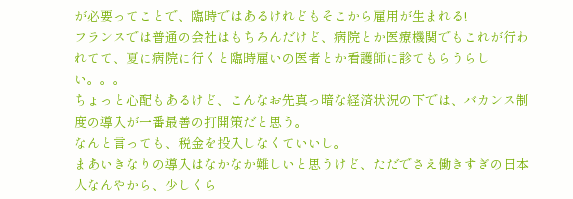が必要ってことで、臨時ではあるけれどもそこから雇用が生まれる!
フランスでは普通の会社はもちろんだけど、病院とか医療機関でもこれが行われてて、夏に病院に行くと臨時雇いの医者とか看護師に診てもらうらしい。。。
ちょっと心配もあるけど、こんなお先真っ暗な経済状況の下では、バカンス制度の導入が一番最善の打開策だと思う。
なんと言っても、税金を投入しなくていいし。
まあいきなりの導入はなかなか難しいと思うけど、ただでさえ働きすぎの日本人なんやから、少しくら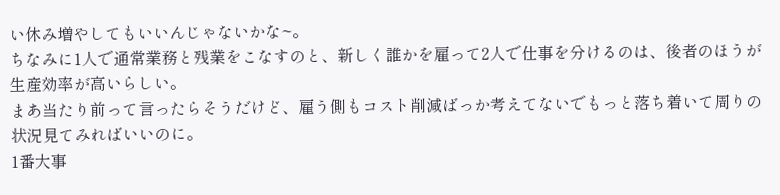い休み増やしてもいいんじゃないかな~。
ちなみに1人で通常業務と残業をこなすのと、新しく誰かを雇って2人で仕事を分けるのは、後者のほうが生産効率が高いらしい。
まあ当たり前って言ったらそうだけど、雇う側もコスト削減ばっか考えてないでもっと落ち着いて周りの状況見てみればいいのに。
1番大事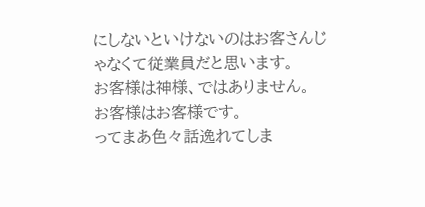にしないといけないのはお客さんじゃなくて従業員だと思います。
お客様は神様、ではありません。
お客様はお客様です。
ってまあ色々話逸れてしま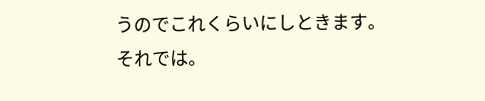うのでこれくらいにしときます。
それでは。